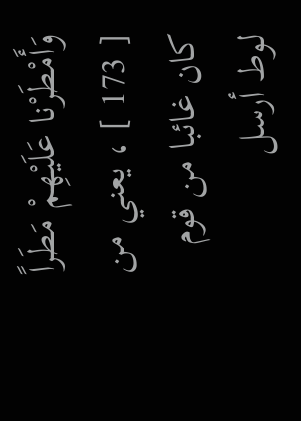وَأَمْطَرْنا عَلَيْهِمْ مَطَراً
[ 173 ] ، يعني من كان غائبا من قوم لوط أرسل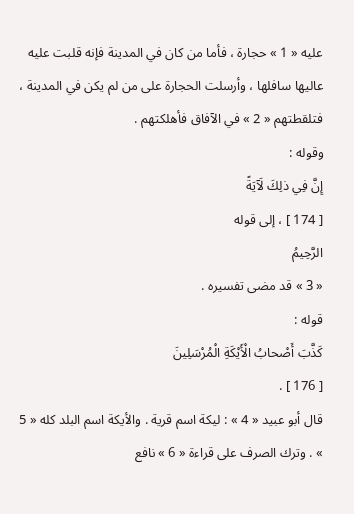عليه « 1 » حجارة ، فأما من كان في المدينة فإنه قلبت عليه عاليها سافلها ، وأرسلت الحجارة على من لم يكن في المدينة ، فتلقطتهم « 2 » في الآفاق فأهلكتهم .
وقوله :
إِنَّ فِي ذلِكَ لَآيَةً
[ 174 ] ، إلى قوله
الرَّحِيمُ
« 3 » قد مضى تفسيره .
قوله :
كَذَّبَ أَصْحابُ الْأَيْكَةِ الْمُرْسَلِينَ
[ 176 ] .
قال أبو عبيد « 4 » : ليكة اسم قرية . والأيكة اسم البلد كله « 5 » . وترك الصرف على قراءة « 6 » نافع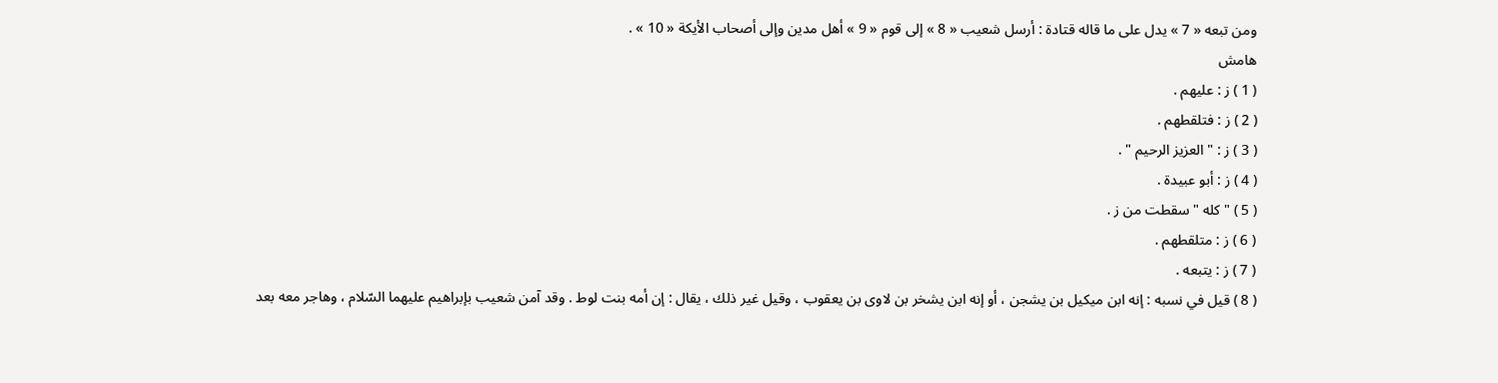ومن تبعه « 7 » يدل على ما قاله قتادة : أرسل شعيب « 8 » إلى قوم « 9 » أهل مدين وإلى أصحاب الأيكة « 10 » .
هامش
( 1 ) ز : عليهم .
( 2 ) ز : فتلقطهم .
( 3 ) ز : " العزيز الرحيم " .
( 4 ) ز : أبو عبيدة .
( 5 ) " كله " سقطت من ز .
( 6 ) ز : متلقطهم .
( 7 ) ز : يتبعه .
( 8 ) قيل في نسبه : إنه ابن ميكيل بن يشجن ، أو إنه ابن يشخر بن لاوى بن يعقوب ، وقيل غير ذلك ، يقال : إن أمه بنت لوط . وقد آمن شعيب بإبراهيم عليهما السّلام ، وهاجر معه بعد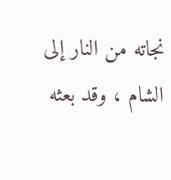نجاته من النار إلى الشام ، وقد بعثه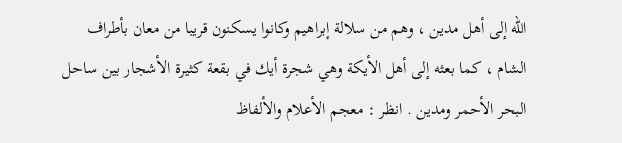اللّه إلى أهل مدين ، وهم من سلالة إبراهيم وكانوا يسكنون قريبا من معان بأطراف الشام ، كما بعثه إلى أهل الأيكة وهي شجرة أيك في بقعة كثيرة الأشجار بين ساحل البحر الأحمر ومدين . انظر : معجم الأعلام والألفاظ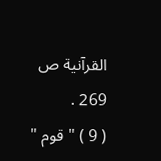القرآنية ص 269 .
( 9 ) " قوم "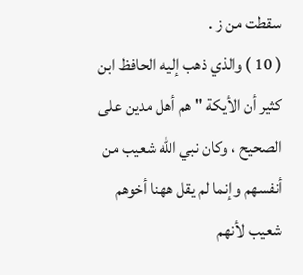سقطت من ز .
( 10 ) والذي ذهب إليه الحافظ ابن كثير أن الأيكة " هم أهل مدين على الصحيح ، وكان نبي اللّه شعيب من أنفسهم وإنما لم يقل ههنا أخوهم شعيب لأنهم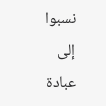نسبوا إلى عبادة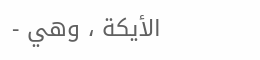الأيكة ، وهي -